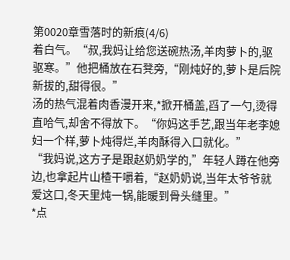第0020章雪落时的新痕(4/6)
着白气。“叔,我妈让给您送碗热汤,羊肉萝卜的,驱驱寒。”他把桶放在石凳旁,“刚炖好的,萝卜是后院新拔的,甜得很。”
汤的热气混着肉香漫开来,*掀开桶盖,舀了一勺,烫得直哈气,却舍不得放下。“你妈这手艺,跟当年老李媳妇一个样,萝卜炖得烂,羊肉酥得入口就化。”
“我妈说,这方子是跟赵奶奶学的,”年轻人蹲在他旁边,也拿起片山楂干嚼着,“赵奶奶说,当年太爷爷就爱这口,冬天里炖一锅,能暖到骨头缝里。”
*点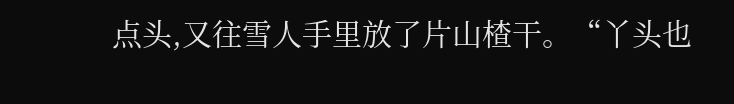点头,又往雪人手里放了片山楂干。“丫头也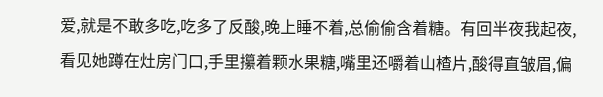爱,就是不敢多吃,吃多了反酸,晚上睡不着,总偷偷含着糖。有回半夜我起夜,看见她蹲在灶房门口,手里攥着颗水果糖,嘴里还嚼着山楂片,酸得直皱眉,偏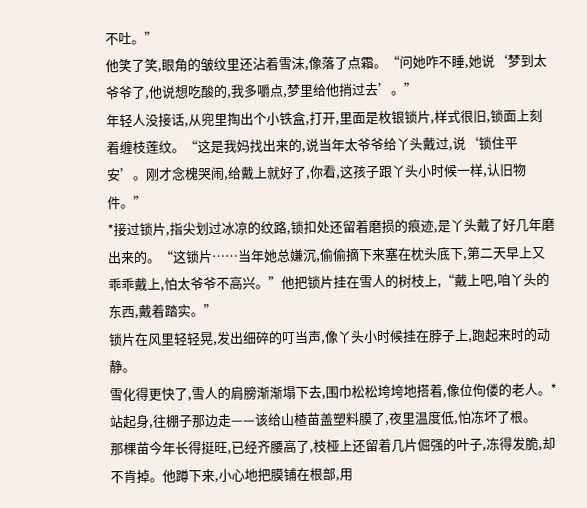不吐。”
他笑了笑,眼角的皱纹里还沾着雪沫,像落了点霜。“问她咋不睡,她说‘梦到太爷爷了,他说想吃酸的,我多嚼点,梦里给他捎过去’。”
年轻人没接话,从兜里掏出个小铁盒,打开,里面是枚银锁片,样式很旧,锁面上刻着缠枝莲纹。“这是我妈找出来的,说当年太爷爷给丫头戴过,说‘锁住平安’。刚才念槐哭闹,给戴上就好了,你看,这孩子跟丫头小时候一样,认旧物件。”
*接过锁片,指尖划过冰凉的纹路,锁扣处还留着磨损的痕迹,是丫头戴了好几年磨出来的。“这锁片……当年她总嫌沉,偷偷摘下来塞在枕头底下,第二天早上又乖乖戴上,怕太爷爷不高兴。”他把锁片挂在雪人的树枝上,“戴上吧,咱丫头的东西,戴着踏实。”
锁片在风里轻轻晃,发出细碎的叮当声,像丫头小时候挂在脖子上,跑起来时的动静。
雪化得更快了,雪人的肩膀渐渐塌下去,围巾松松垮垮地搭着,像位佝偻的老人。*站起身,往棚子那边走——该给山楂苗盖塑料膜了,夜里温度低,怕冻坏了根。
那棵苗今年长得挺旺,已经齐腰高了,枝桠上还留着几片倔强的叶子,冻得发脆,却不肯掉。他蹲下来,小心地把膜铺在根部,用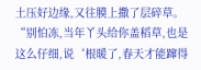土压好边缘,又往膜上撒了层碎草。“别怕冻,当年丫头给你盖稻草,也是这么仔细,说‘根暖了,春天才能蹿得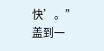快’。”
盖到一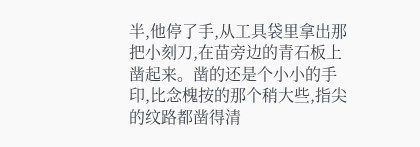半,他停了手,从工具袋里拿出那把小刻刀,在苗旁边的青石板上凿起来。凿的还是个小小的手印,比念槐按的那个稍大些,指尖的纹路都凿得清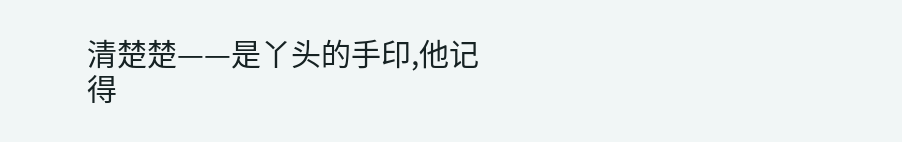清楚楚——是丫头的手印,他记得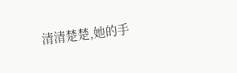清清楚楚,她的手